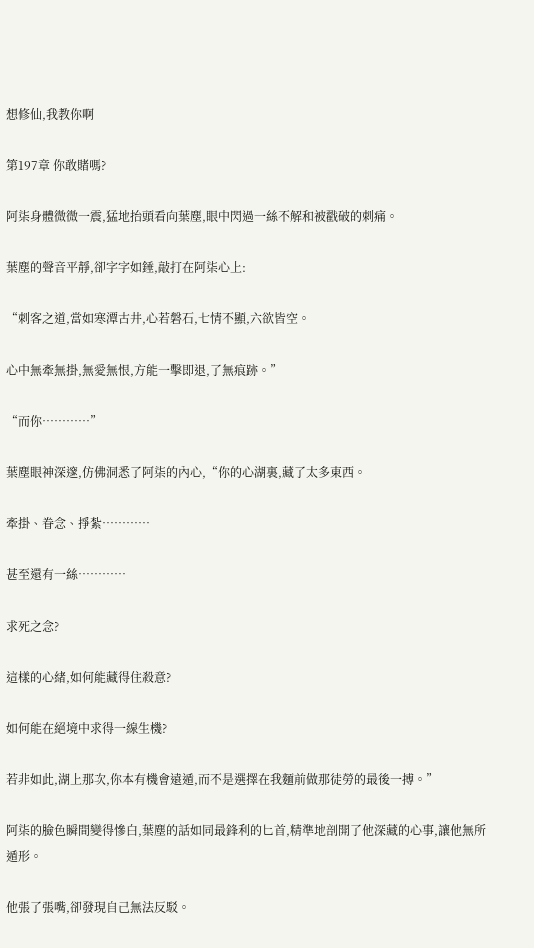想修仙,我教你啊

第197章 你敢賭嗎?

阿柒身體微微一震,猛地抬頭看向葉塵,眼中閃過一絲不解和被戳破的刺痛。

葉塵的聲音平靜,卻字字如錘,敲打在阿柒心上:

“刺客之道,當如寒潭古井,心若磐石,七情不顯,六欲皆空。

心中無牽無掛,無愛無恨,方能一擊即退,了無痕跡。”

“而你…………”

葉塵眼神深邃,仿佛洞悉了阿柒的內心,“你的心湖裏,藏了太多東西。

牽掛、眷念、掙紮…………

甚至還有一絲…………

求死之念?

這樣的心緒,如何能藏得住殺意?

如何能在絕境中求得一線生機?

若非如此,湖上那次,你本有機會遠遁,而不是選擇在我麵前做那徒勞的最後一搏。”

阿柒的臉色瞬間變得慘白,葉塵的話如同最鋒利的匕首,精準地剖開了他深藏的心事,讓他無所遁形。

他張了張嘴,卻發現自己無法反駁。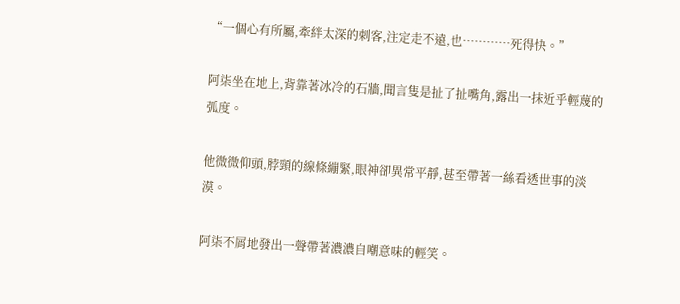“一個心有所屬,牽絆太深的刺客,注定走不遠,也…………死得快。”

阿柒坐在地上,背靠著冰冷的石牆,聞言隻是扯了扯嘴角,露出一抹近乎輕蔑的弧度。

他微微仰頭,脖頸的線條繃緊,眼神卻異常平靜,甚至帶著一絲看透世事的淡漠。

阿柒不屑地發出一聲帶著濃濃自嘲意味的輕笑。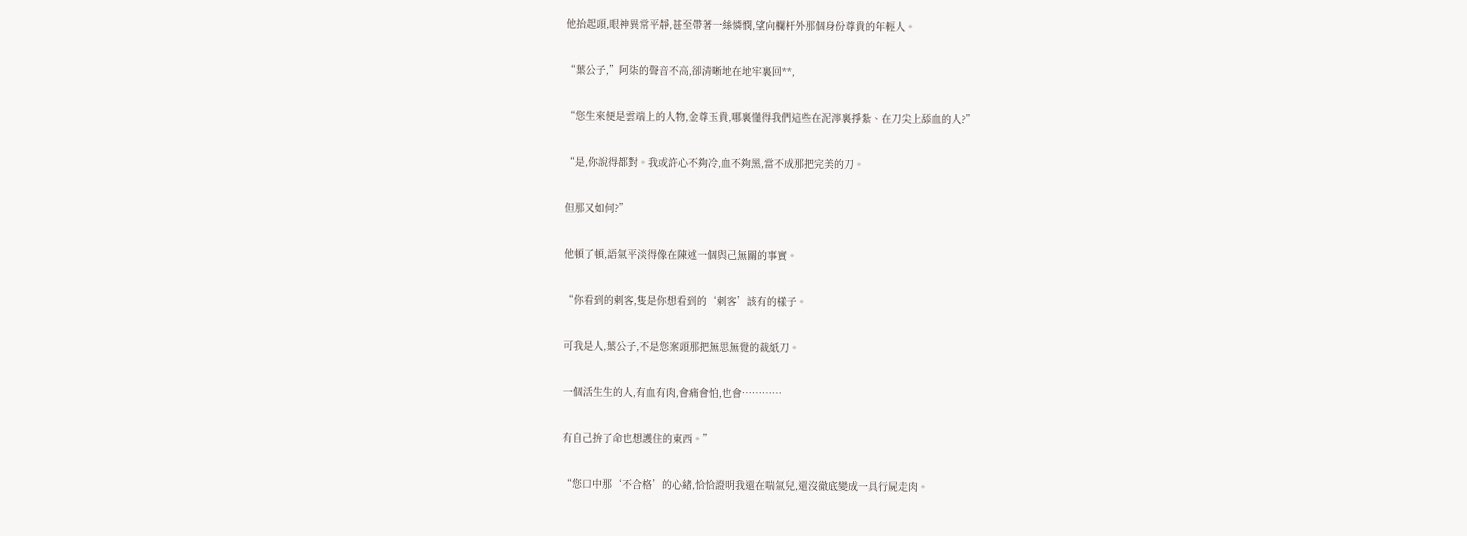他抬起頭,眼神異常平靜,甚至帶著一絲憐憫,望向欄杆外那個身份尊貴的年輕人。

“葉公子,”阿柒的聲音不高,卻清晰地在地牢裏回**,

“您生來便是雲端上的人物,金尊玉貴,哪裏懂得我們這些在泥濘裏掙紮、在刀尖上舔血的人?”

“是,你說得都對。我或許心不夠冷,血不夠黑,當不成那把完美的刀。

但那又如何?”

他頓了頓,語氣平淡得像在陳述一個與己無關的事實。

“你看到的刺客,隻是你想看到的‘刺客’該有的樣子。

可我是人,葉公子,不是您案頭那把無思無覺的裁紙刀。

一個活生生的人,有血有肉,會痛會怕,也會…………

有自己拚了命也想護住的東西。”

“您口中那‘不合格’的心緒,恰恰證明我還在喘氣兒,還沒徹底變成一具行屍走肉。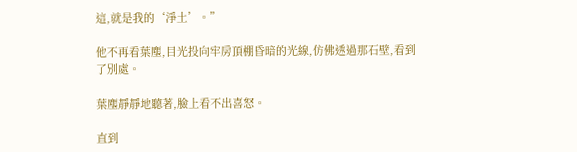這,就是我的‘淨土’。”

他不再看葉塵,目光投向牢房頂棚昏暗的光線,仿佛透過那石壁,看到了別處。

葉塵靜靜地聽著,臉上看不出喜怒。

直到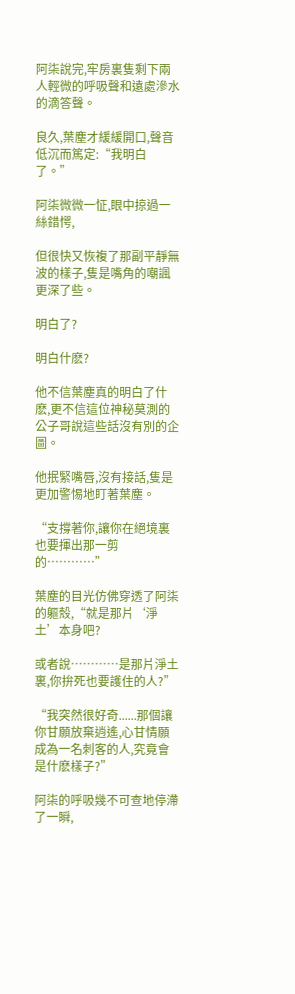阿柒說完,牢房裏隻剩下兩人輕微的呼吸聲和遠處滲水的滴答聲。

良久,葉塵才緩緩開口,聲音低沉而篤定:“我明白了。”

阿柒微微一怔,眼中掠過一絲錯愕,

但很快又恢複了那副平靜無波的樣子,隻是嘴角的嘲諷更深了些。

明白了?

明白什麽?

他不信葉塵真的明白了什麽,更不信這位神秘莫測的公子哥說這些話沒有別的企圖。

他抿緊嘴唇,沒有接話,隻是更加警惕地盯著葉塵。

“支撐著你,讓你在絕境裏也要揮出那一剪的…………”

葉塵的目光仿佛穿透了阿柒的軀殼,“就是那片‘淨土’本身吧?

或者說…………是那片淨土裏,你拚死也要護住的人?”

“我突然很好奇......那個讓你甘願放棄逍遙,心甘情願成為一名刺客的人,究竟會是什麽樣子?”

阿柒的呼吸幾不可查地停滯了一瞬,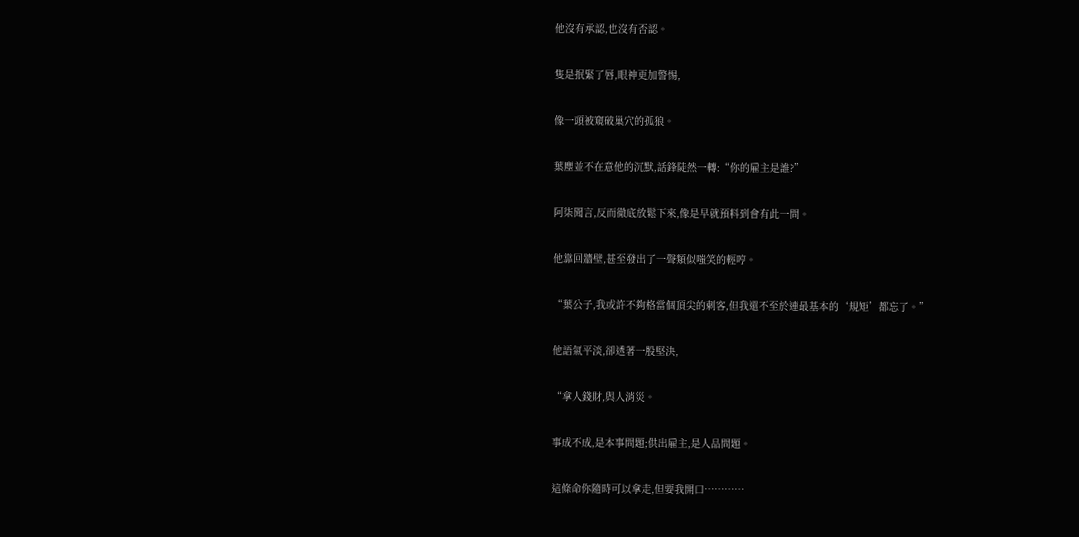他沒有承認,也沒有否認。

隻是抿緊了唇,眼神更加警惕,

像一頭被窺破巢穴的孤狼。

葉塵並不在意他的沉默,話鋒陡然一轉:“你的雇主是誰?”

阿柒聞言,反而徹底放鬆下來,像是早就預料到會有此一問。

他靠回牆壁,甚至發出了一聲類似嗤笑的輕哼。

“葉公子,我或許不夠格當個頂尖的刺客,但我還不至於連最基本的‘規矩’都忘了。”

他語氣平淡,卻透著一股堅決,

“拿人錢財,與人消災。

事成不成,是本事問題;供出雇主,是人品問題。

這條命你隨時可以拿走,但要我開口…………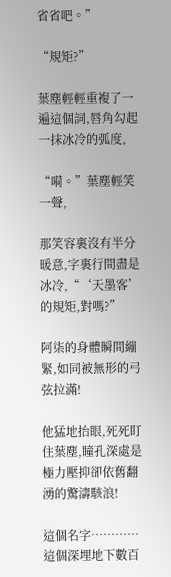省省吧。”

“規矩?”

葉塵輕輕重複了一遍這個詞,唇角勾起一抹冰冷的弧度,

“嗬。”葉塵輕笑一聲,

那笑容裏沒有半分暖意,字裏行間盡是冰冷,“‘天墨客’的規矩,對嗎?”

阿柒的身體瞬間繃緊,如同被無形的弓弦拉滿!

他猛地抬眼,死死盯住葉塵,瞳孔深處是極力壓抑卻依舊翻湧的驚濤駭浪!

這個名字…………這個深埋地下數百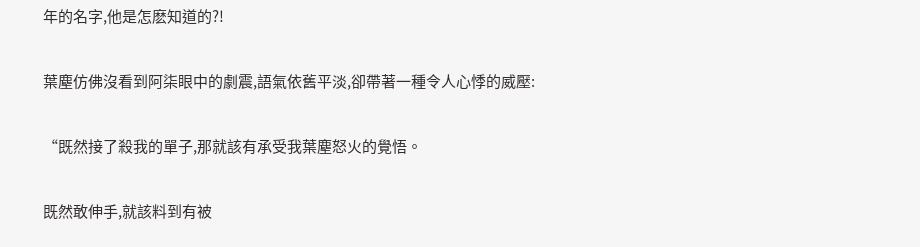年的名字,他是怎麽知道的?!

葉塵仿佛沒看到阿柒眼中的劇震,語氣依舊平淡,卻帶著一種令人心悸的威壓:

“既然接了殺我的單子,那就該有承受我葉塵怒火的覺悟。

既然敢伸手,就該料到有被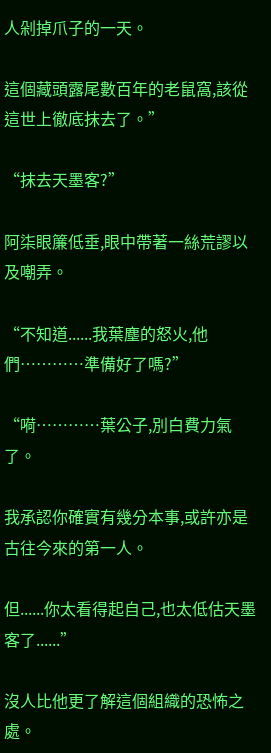人剁掉爪子的一天。

這個藏頭露尾數百年的老鼠窩,該從這世上徹底抹去了。”

“抹去天墨客?”

阿柒眼簾低垂,眼中帶著一絲荒謬以及嘲弄。

“不知道......我葉塵的怒火,他們…………準備好了嗎?”

“嗬…………葉公子,別白費力氣了。

我承認你確實有幾分本事,或許亦是古往今來的第一人。

但......你太看得起自己,也太低估天墨客了......”

沒人比他更了解這個組織的恐怖之處。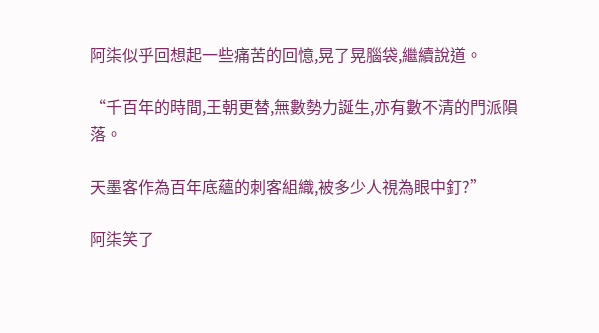阿柒似乎回想起一些痛苦的回憶,晃了晃腦袋,繼續說道。

“千百年的時間,王朝更替,無數勢力誕生,亦有數不清的門派隕落。

天墨客作為百年底蘊的刺客組織,被多少人視為眼中釘?”

阿柒笑了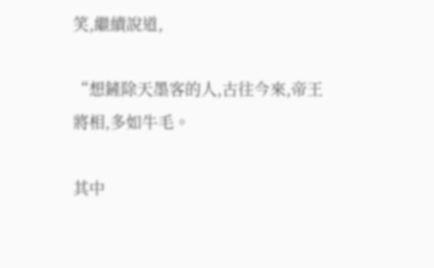笑,繼續說道,

“想鏟除天墨客的人,古往今來,帝王將相,多如牛毛。

其中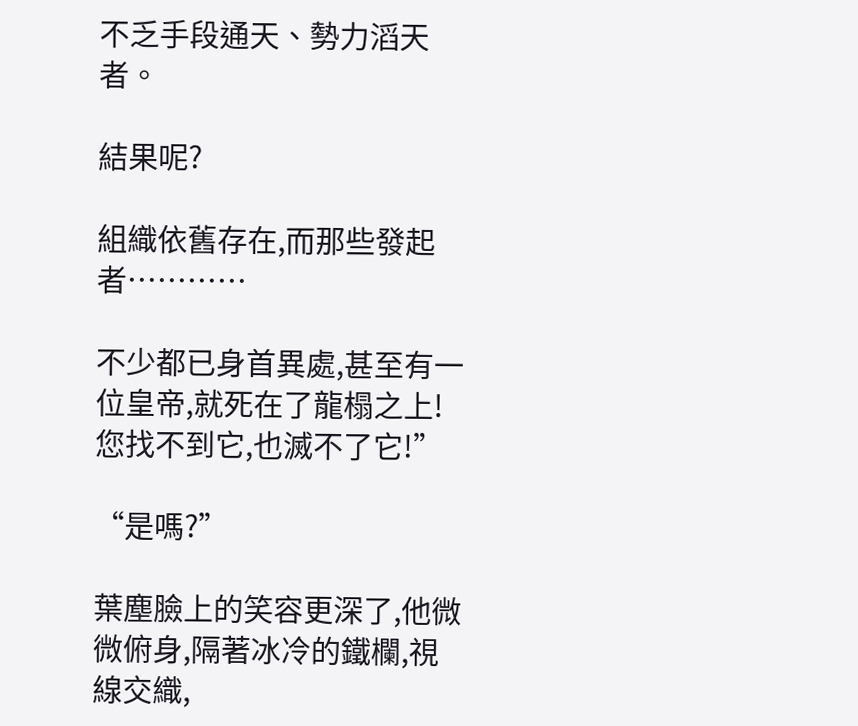不乏手段通天、勢力滔天者。

結果呢?

組織依舊存在,而那些發起者…………

不少都已身首異處,甚至有一位皇帝,就死在了龍榻之上!您找不到它,也滅不了它!”

“是嗎?”

葉塵臉上的笑容更深了,他微微俯身,隔著冰冷的鐵欄,視線交織,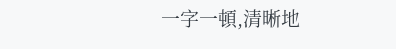一字一頓,清晰地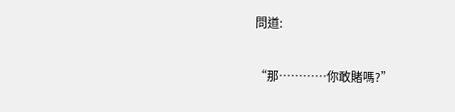問道:

“那…………你敢賭嗎?”